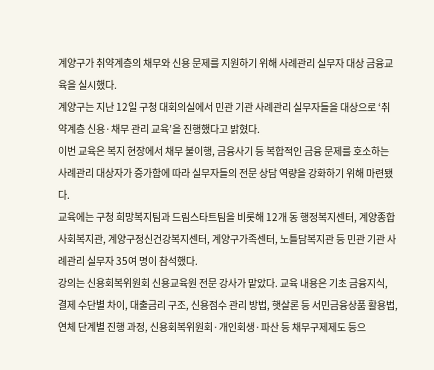계양구가 취약계층의 채무와 신용 문제를 지원하기 위해 사례관리 실무자 대상 금융교육을 실시했다.
계양구는 지난 12일 구청 대회의실에서 민관 기관 사례관리 실무자들을 대상으로 ‘취약계층 신용·채무 관리 교육’을 진행했다고 밝혔다.
이번 교육은 복지 현장에서 채무 불이행, 금융사기 등 복합적인 금융 문제를 호소하는 사례관리 대상자가 증가함에 따라 실무자들의 전문 상담 역량을 강화하기 위해 마련됐다.
교육에는 구청 희망복지팀과 드림스타트팀을 비롯해 12개 동 행정복지센터, 계양종합사회복지관, 계양구정신건강복지센터, 계양구가족센터, 노틀담복지관 등 민관 기관 사례관리 실무자 35여 명이 참석했다.
강의는 신용회복위원회 신용교육원 전문 강사가 맡았다. 교육 내용은 기초 금융지식, 결제 수단별 차이, 대출금리 구조, 신용점수 관리 방법, 햇살론 등 서민금융상품 활용법, 연체 단계별 진행 과정, 신용회복위원회·개인회생·파산 등 채무구제제도 등으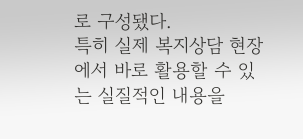로 구성됐다.
특히 실제 복지상담 현장에서 바로 활용할 수 있는 실질적인 내용을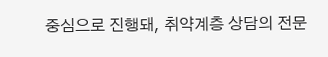중심으로 진행돼, 취약계층 상담의 전문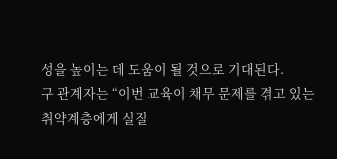성을 높이는 데 도움이 될 것으로 기대된다.
구 관계자는 “이번 교육이 채무 문제를 겪고 있는 취약계층에게 실질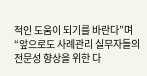적인 도움이 되기를 바란다”며 “앞으로도 사례관리 실무자들의 전문성 향상을 위한 다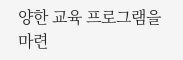양한 교육 프로그램을 마련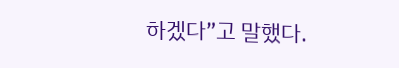하겠다”고 말했다.